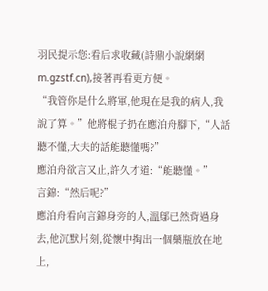羽民提示您:看后求收藏(詩鼎小說網網m.gzstf.cn),接著再看更方便。
“我管你是什么將軍,他現在是我的病人,我說了算。”他將棍子扔在應泊舟腳下,“人話聽不懂,大夫的話能聽懂嗎?”
應泊舟欲言又止,許久才道:“能聽懂。”
言錦:“然后呢?”
應泊舟看向言錦身旁的人,溫鄔已然背過身去,他沉默片刻,從懷中掏出一個藥瓶放在地上,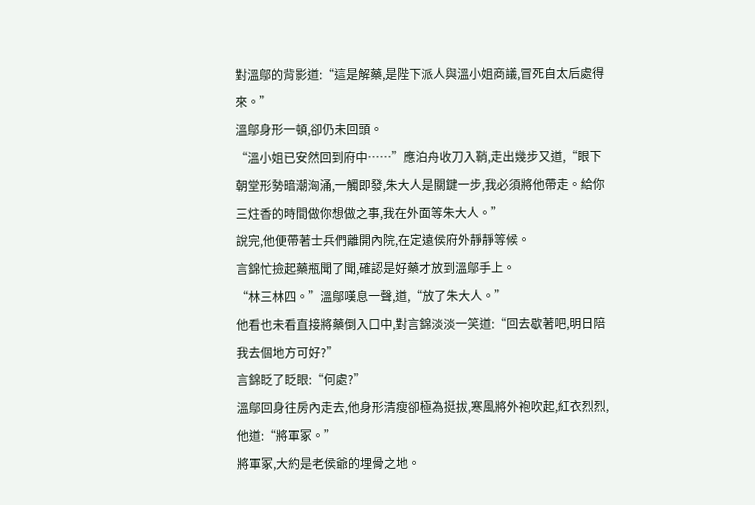對溫鄔的背影道:“這是解藥,是陛下派人與溫小姐商議,冒死自太后處得來。”
溫鄔身形一頓,卻仍未回頭。
“溫小姐已安然回到府中……”應泊舟收刀入鞘,走出幾步又道,“眼下朝堂形勢暗潮洶涌,一觸即發,朱大人是關鍵一步,我必須將他帶走。給你三炷香的時間做你想做之事,我在外面等朱大人。”
說完,他便帶著士兵們離開內院,在定遠侯府外靜靜等候。
言錦忙撿起藥瓶聞了聞,確認是好藥才放到溫鄔手上。
“林三林四。”溫鄔嘆息一聲,道,“放了朱大人。”
他看也未看直接將藥倒入口中,對言錦淡淡一笑道:“回去歇著吧,明日陪我去個地方可好?”
言錦眨了眨眼:“何處?”
溫鄔回身往房內走去,他身形清瘦卻極為挺拔,寒風將外袍吹起,紅衣烈烈,他道:“將軍冢。”
將軍冢,大約是老侯爺的埋骨之地。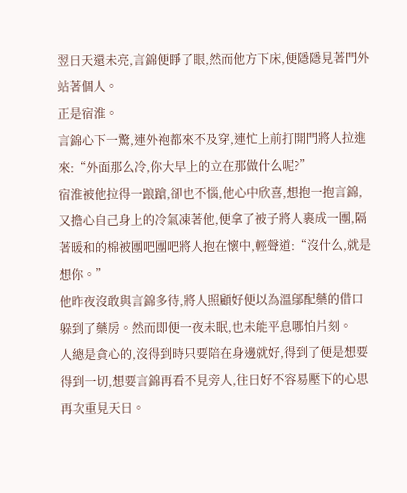翌日天還未亮,言錦便睜了眼,然而他方下床,便隱隱見著門外站著個人。
正是宿淮。
言錦心下一驚,連外袍都來不及穿,連忙上前打開門將人拉進來:“外面那么冷,你大早上的立在那做什么呢?”
宿淮被他拉得一踉蹌,卻也不惱,他心中欣喜,想抱一抱言錦,又擔心自己身上的冷氣凍著他,便拿了被子將人裹成一團,隔著暖和的棉被團吧團吧將人抱在懷中,輕聲道:“沒什么,就是想你。”
他昨夜沒敢與言錦多待,將人照顧好便以為溫鄔配藥的借口躲到了藥房。然而即便一夜未眠,也未能平息哪怕片刻。
人總是貪心的,沒得到時只要陪在身邊就好,得到了便是想要得到一切,想要言錦再看不見旁人,往日好不容易壓下的心思再次重見天日。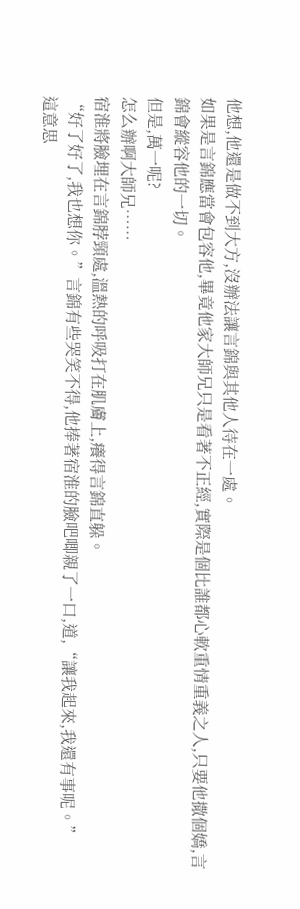他想,他還是做不到大方,沒辦法讓言錦與其他人待在一處。
如果是言錦應當會包容他,畢竟他家大師兄只是看著不正經,實際是個比誰都心軟重情重義之人,只要他撒個嬌,言錦會縱容他的一切。
但是,萬一呢?
怎么辦啊大師兄……
宿淮將臉埋在言錦脖頸處,溫熱的呼吸打在肌膚上,癢得言錦直躲。
“好了好了,我也想你。”言錦有些哭笑不得,他捧著宿淮的臉吧唧親了一口,道,“讓我起來,我還有事呢。”
這意思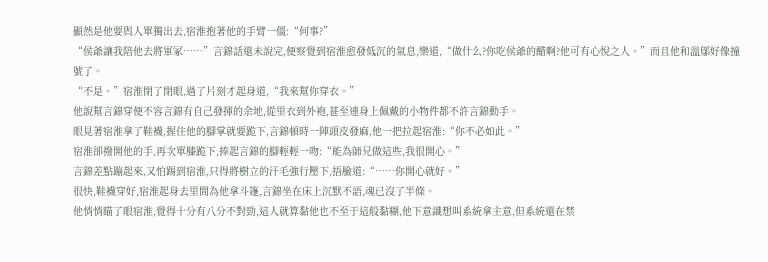顯然是他要與人單獨出去,宿淮抱著他的手臂一僵:“何事?”
“侯爺讓我陪他去將軍冢……”言錦話還未說完,便察覺到宿淮愈發低沉的氣息,樂道,“做什么?你吃侯爺的醋啊?他可有心悅之人。”而且他和溫鄔好像撞號了。
“不是。”宿淮閉了閉眼,過了片刻才起身道,“我來幫你穿衣。”
他說幫言錦穿便不容言錦有自己發揮的余地,從里衣到外袍,甚至連身上佩戴的小物件都不許言錦動手。
眼見著宿淮拿了鞋襪,握住他的腳掌就要跪下,言錦頓時一陣頭皮發麻,他一把拉起宿淮:“你不必如此。”
宿淮卻撥開他的手,再次單膝跪下,捧起言錦的腳輕輕一吻:“能為師兄做這些,我很開心。”
言錦差點蹦起來,又怕踢到宿淮,只得將樹立的汗毛強行壓下,捂臉道:“……你開心就好。”
很快,鞋襪穿好,宿淮起身去里間為他拿斗篷,言錦坐在床上沉默不語,魂已沒了半條。
他悄悄瞄了眼宿淮,覺得十分有八分不對勁,這人就算黏他也不至于這般黏糊,他下意識想叫系統拿主意,但系統還在禁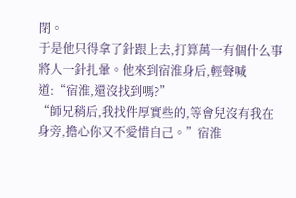閉。
于是他只得拿了針跟上去,打算萬一有個什么事將人一針扎暈。他來到宿淮身后,輕聲喊道:“宿淮,還沒找到嗎?”
“師兄稍后,我找件厚實些的,等會兒沒有我在身旁,擔心你又不愛惜自己。”宿淮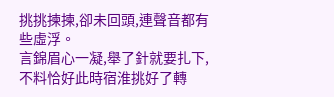挑挑揀揀,卻未回頭,連聲音都有些虛浮。
言錦眉心一凝,舉了針就要扎下,不料恰好此時宿淮挑好了轉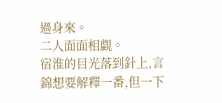過身來。
二人面面相覷。
宿淮的目光落到針上,言錦想要解釋一番,但一下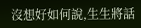沒想好如何說,生生將話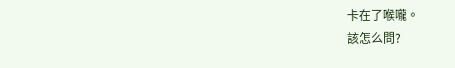卡在了喉嚨。
該怎么問?